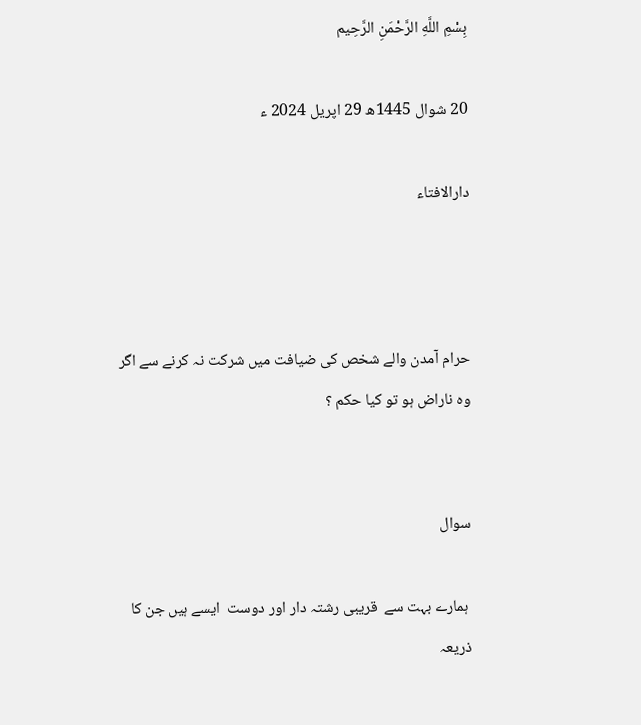بِسْمِ اللَّهِ الرَّحْمَنِ الرَّحِيم

20 شوال 1445ھ 29 اپریل 2024 ء

دارالافتاء



حرام آمدن والے شخص کی ضیافت میں شرکت نہ کرنے سے اگر وہ ناراض ہو تو کیا حکم ؟


سوال

 ہمارے بہت سے  قریبی رشتہ دار اور دوست  ایسے ہیں جن کا ذریعہ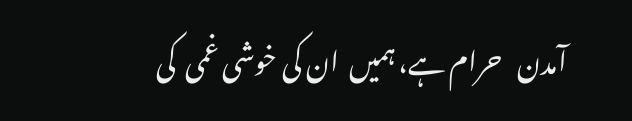آمدن   حرام ہے، ہمیں  ان کی خوشی غمی  کی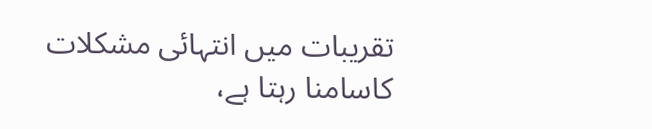تقریبات میں انتہائی مشکلات کاسامنا رہتا ہے،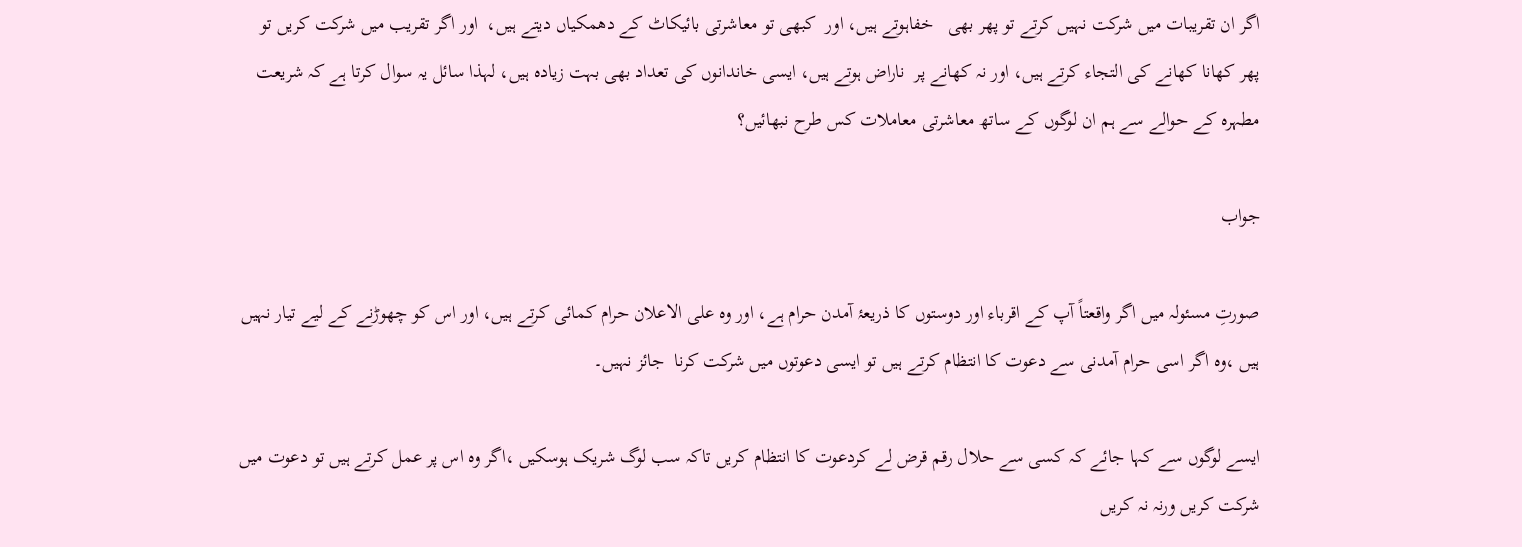اگر ان تقریبات میں شرکت نہیں کرتے تو پھر بھی   خفاہوتے ہیں، اور  کبھی تو معاشرتی بائیکاٹ کے دھمکیاں دیتے ہیں،  اور اگر تقریب میں شرکت کریں تو پھر کھانا کھانے کی التجاء کرتے ہیں، اور نہ کھانے پر  ناراض ہوتے ہیں، ایسی خاندانوں کی تعداد بھی بہت زیادہ ہیں، لہذا سائل یہ سوال کرتا ہے کہ شریعت مطہرہ کے حوالے سے ہم ان لوگوں کے ساتھ معاشرتی معاملات کس طرح نبھائیں؟

جواب

صورتِ مسئولہ میں اگر واقعتاً آپ کے اقرباء اور دوستوں کا ذریعۂ آمدن حرام ہے، اور وہ علی الاعلان حرام کمائی کرتے ہیں، اور اس کو چھوڑنے کے لیے تیار نہیں ہیں ،وہ اگر اسی حرام آمدنی سے دعوت کا انتظام کرتے ہیں تو ایسی دعوتوں میں شرکت کرنا  جائز نہیں۔

ایسے لوگوں سے کہا جائے کہ کسی سے حلال رقم قرض لے کردعوت کا انتظام کریں تاکہ سب لوگ شریک ہوسکیں ،اگر وہ اس پر عمل کرتے ہیں تو دعوت میں شرکت کریں ورنہ نہ کریں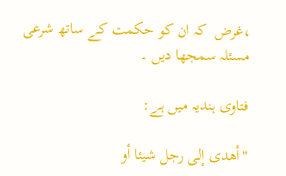،غرض  کہ ان کو حکمت کے ساتھ شرعی مسئلہ سمجھا دیں ۔

فتاوی ہندیہ میں ہے:

"أهدى إلى رجل شيئا أو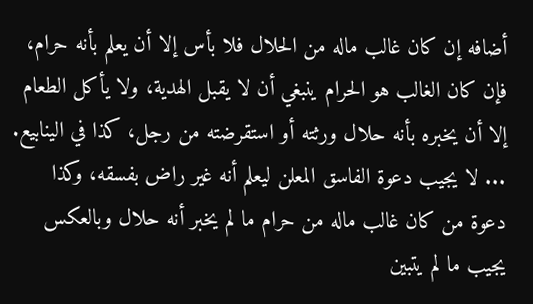أضافه إن كان غالب ماله من الحلال فلا بأس إلا أن يعلم بأنه حرام، فإن كان الغالب هو الحرام ينبغي أن لا يقبل الهدية، ولا يأكل الطعام إلا أن يخبره بأنه حلال ورثته أو استقرضته من رجل، كذا في الينابيع. ... لا يجيب دعوة الفاسق المعلن ليعلم أنه غير راض بفسقه، وكذا دعوة من كان غالب ماله من حرام ما لم يخبر أنه حلال وبالعكس يجيب ما لم يتبين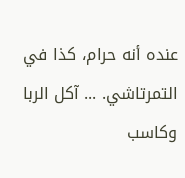عنده أنه حرام، كذا في التمرتاشي. ... آكل الربا وكاسب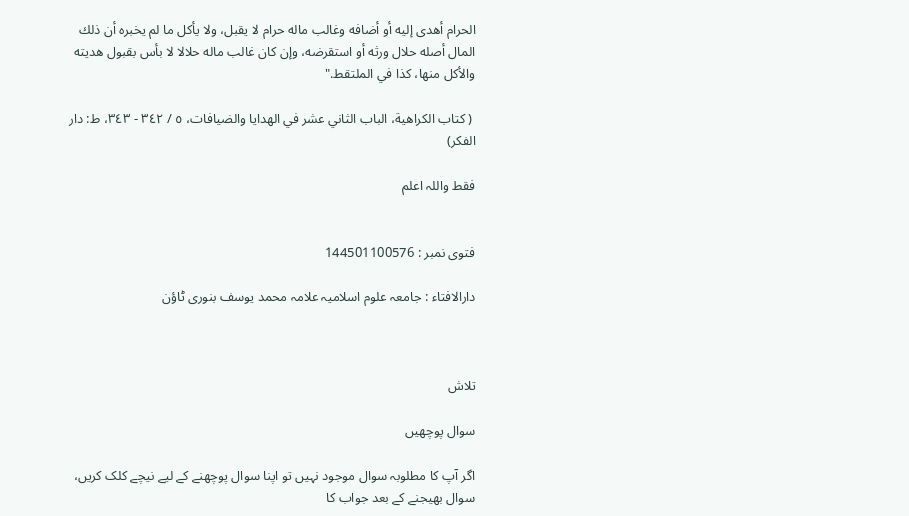الحرام أهدى إليه أو أضافه وغالب ماله حرام لا يقبل، ولا يأكل ما لم يخبره أن ذلك المال أصله حلال ورثه أو استقرضه، وإن كان غالب ماله حلالا لا بأس بقبول هديته والأكل منها، كذا في الملتقط."

 ( كتاب الكراهية، الباب الثاني عشر في الهدايا والضيافات، ٥ / ٣٤٢ - ٣٤٣، ط: دار الفكر)

فقط واللہ اعلم


فتوی نمبر : 144501100576

دارالافتاء : جامعہ علوم اسلامیہ علامہ محمد یوسف بنوری ٹاؤن



تلاش

سوال پوچھیں

اگر آپ کا مطلوبہ سوال موجود نہیں تو اپنا سوال پوچھنے کے لیے نیچے کلک کریں، سوال بھیجنے کے بعد جواب کا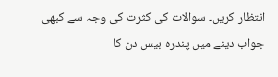انتظار کریں۔ سوالات کی کثرت کی وجہ سے کبھی جواب دینے میں پندرہ بیس دن کا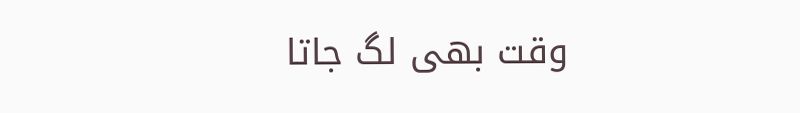وقت بھی لگ جاتا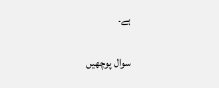ہے۔

سوال پوچھیں